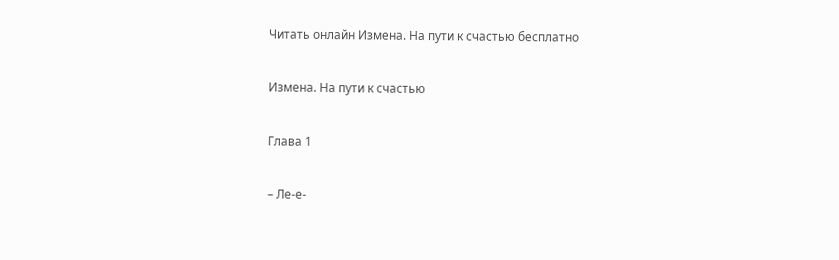Читать онлайн Измена. На пути к счастью бесплатно

Измена. На пути к счастью

Глава 1

– Ле-е-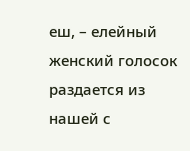еш, – елейный женский голосок раздается из нашей с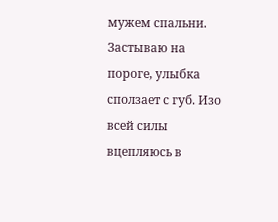мужем спальни. Застываю на пороге, улыбка сползает с губ. Изо всей силы вцепляюсь в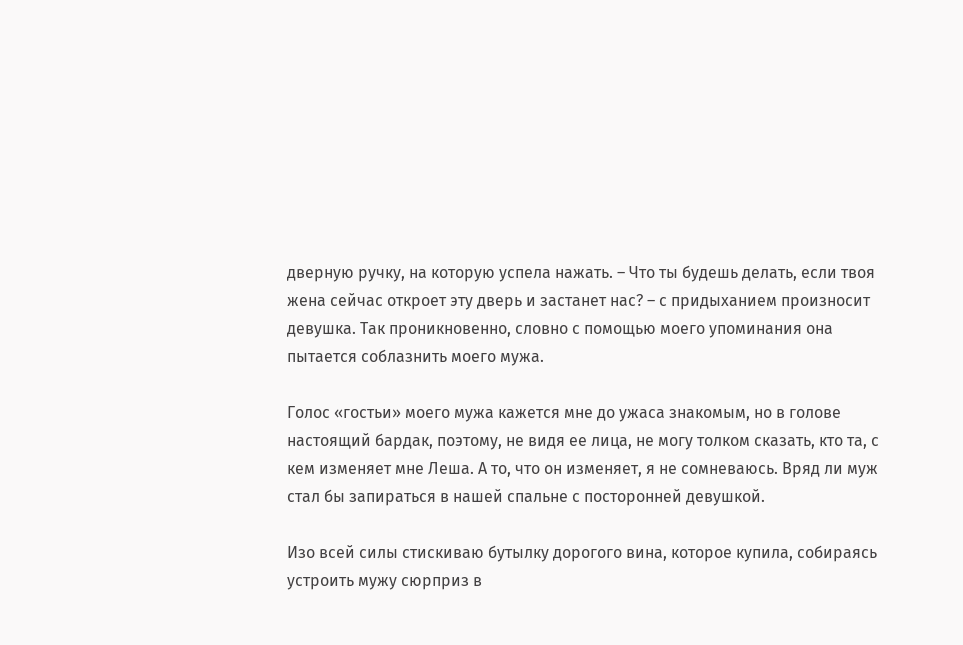дверную ручку, на которую успела нажать. – Что ты будешь делать, если твоя жена сейчас откроет эту дверь и застанет нас? – с придыханием произносит девушка. Так проникновенно, словно с помощью моего упоминания она пытается соблазнить моего мужа.

Голос «гостьи» моего мужа кажется мне до ужаса знакомым, но в голове настоящий бардак, поэтому, не видя ее лица, не могу толком сказать, кто та, с кем изменяет мне Леша. А то, что он изменяет, я не сомневаюсь. Вряд ли муж стал бы запираться в нашей спальне с посторонней девушкой.

Изо всей силы стискиваю бутылку дорогого вина, которое купила, собираясь устроить мужу сюрприз в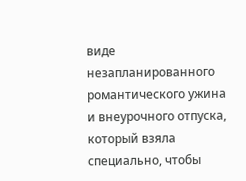виде незапланированного романтического ужина и внеурочного отпуска, который взяла специально, чтобы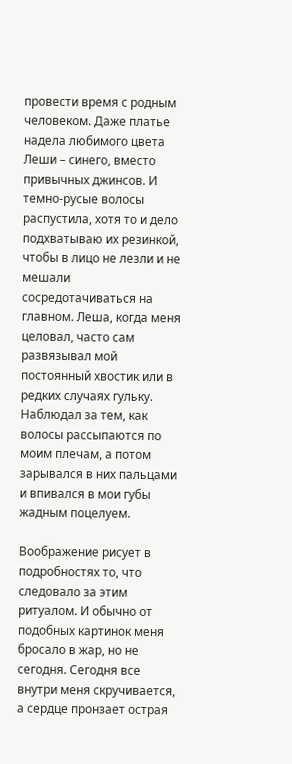провести время с родным человеком. Даже платье надела любимого цвета Леши – синего, вместо привычных джинсов. И темно-русые волосы распустила, хотя то и дело подхватываю их резинкой, чтобы в лицо не лезли и не мешали сосредотачиваться на главном. Леша, когда меня целовал, часто сам развязывал мой постоянный хвостик или в редких случаях гульку. Наблюдал за тем, как волосы рассыпаются по моим плечам, а потом зарывался в них пальцами и впивался в мои губы жадным поцелуем.

Воображение рисует в подробностях то, что следовало за этим ритуалом. И обычно от подобных картинок меня бросало в жар, но не сегодня. Сегодня все внутри меня скручивается, а сердце пронзает острая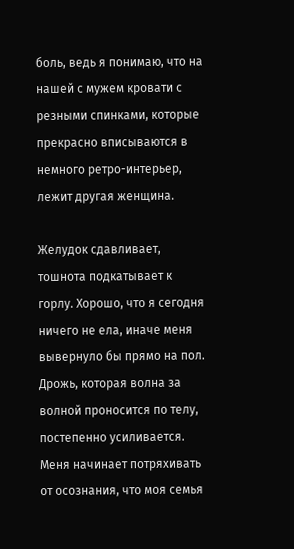боль, ведь я понимаю, что на нашей с мужем кровати с резными спинками, которые прекрасно вписываются в немного ретро-интерьер, лежит другая женщина.

Желудок сдавливает, тошнота подкатывает к горлу. Хорошо, что я сегодня ничего не ела, иначе меня вывернуло бы прямо на пол. Дрожь, которая волна за волной проносится по телу, постепенно усиливается. Меня начинает потряхивать от осознания, что моя семья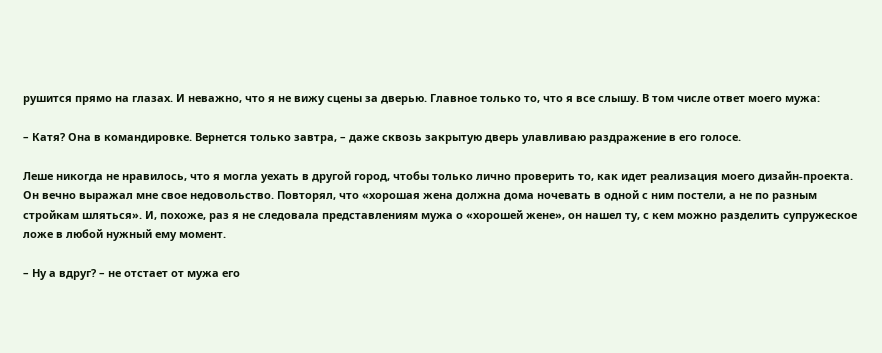рушится прямо на глазах. И неважно, что я не вижу сцены за дверью. Главное только то, что я все слышу. В том числе ответ моего мужа:

– Катя? Она в командировке. Вернется только завтра, – даже сквозь закрытую дверь улавливаю раздражение в его голосе.

Леше никогда не нравилось, что я могла уехать в другой город, чтобы только лично проверить то, как идет реализация моего дизайн-проекта. Он вечно выражал мне свое недовольство. Повторял, что «хорошая жена должна дома ночевать в одной с ним постели, а не по разным стройкам шляться». И, похоже, раз я не следовала представлениям мужа о «хорошей жене», он нашел ту, с кем можно разделить супружеское ложе в любой нужный ему момент.

– Ну а вдруг? – не отстает от мужа его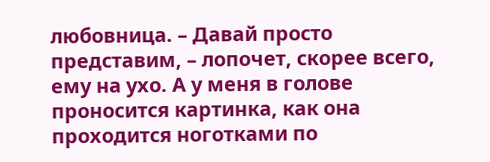любовница. – Давай просто представим, – лопочет, скорее всего, ему на ухо. А у меня в голове проносится картинка, как она проходится ноготками по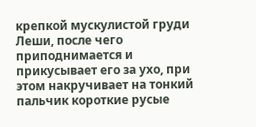крепкой мускулистой груди Леши, после чего приподнимается и прикусывает его за ухо, при этом накручивает на тонкий пальчик короткие русые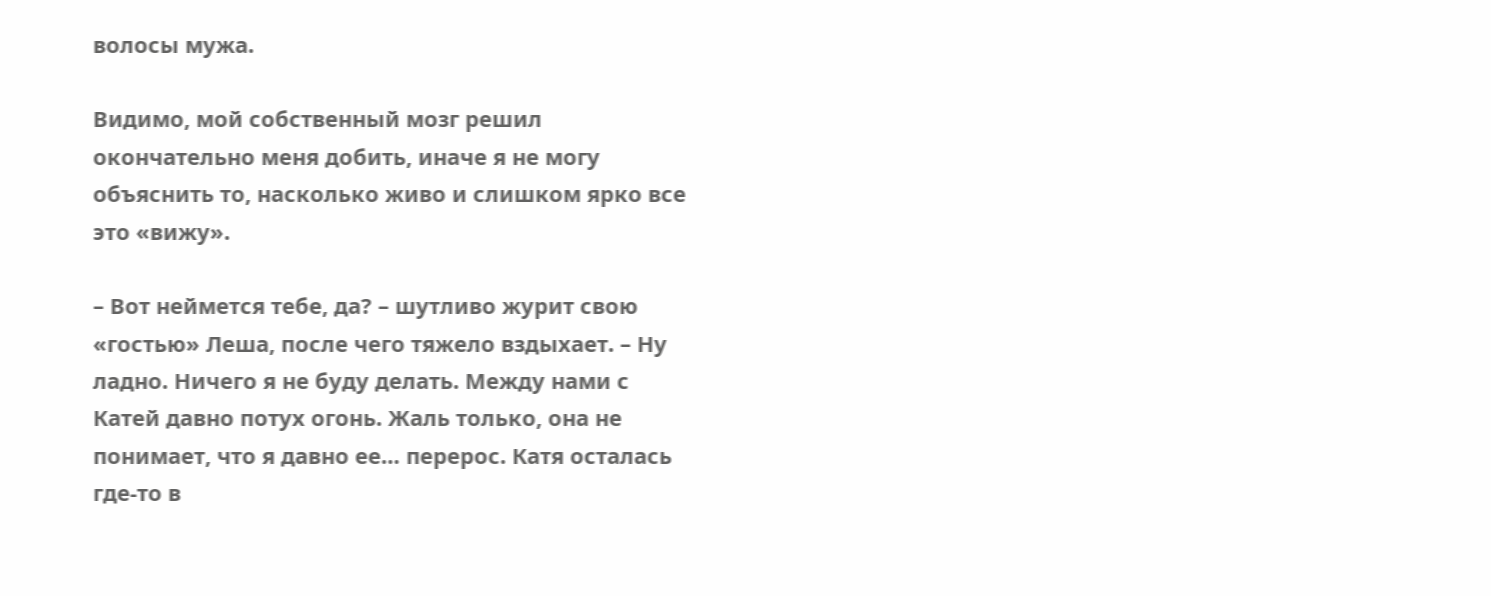волосы мужа.

Видимо, мой собственный мозг решил окончательно меня добить, иначе я не могу объяснить то, насколько живо и слишком ярко все это «вижу».

– Вот неймется тебе, да? – шутливо журит свою «гостью» Леша, после чего тяжело вздыхает. – Ну ладно. Ничего я не буду делать. Между нами с Катей давно потух огонь. Жаль только, она не понимает, что я давно ее… перерос. Катя осталась где-то в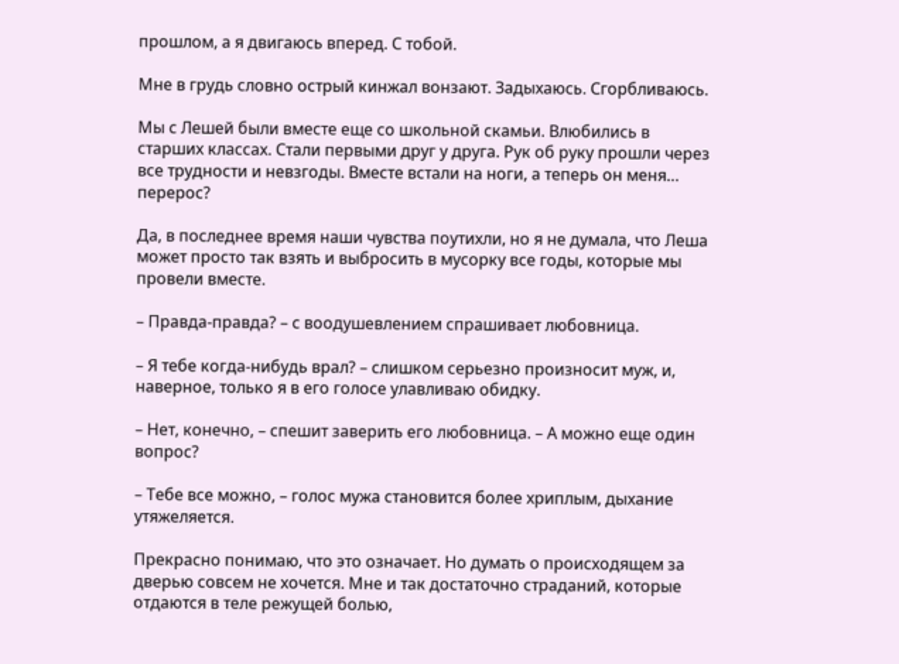прошлом, а я двигаюсь вперед. С тобой.

Мне в грудь словно острый кинжал вонзают. Задыхаюсь. Сгорбливаюсь.

Мы с Лешей были вместе еще со школьной скамьи. Влюбились в старших классах. Стали первыми друг у друга. Рук об руку прошли через все трудности и невзгоды. Вместе встали на ноги, а теперь он меня… перерос?

Да, в последнее время наши чувства поутихли, но я не думала, что Леша может просто так взять и выбросить в мусорку все годы, которые мы провели вместе.

– Правда-правда? – с воодушевлением спрашивает любовница.

– Я тебе когда-нибудь врал? – слишком серьезно произносит муж, и, наверное, только я в его голосе улавливаю обидку.

– Нет, конечно, – спешит заверить его любовница. – А можно еще один вопрос?

– Тебе все можно, – голос мужа становится более хриплым, дыхание утяжеляется.

Прекрасно понимаю, что это означает. Но думать о происходящем за дверью совсем не хочется. Мне и так достаточно страданий, которые отдаются в теле режущей болью,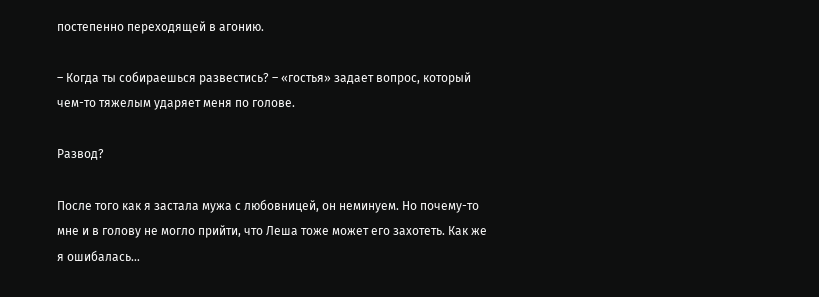постепенно переходящей в агонию.

– Когда ты собираешься развестись? – «гостья» задает вопрос, который чем-то тяжелым ударяет меня по голове.

Развод?

После того как я застала мужа с любовницей, он неминуем. Но почему-то мне и в голову не могло прийти, что Леша тоже может его захотеть. Как же я ошибалась…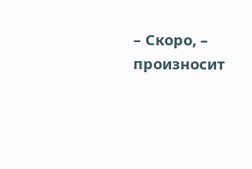– Скоро, – произносит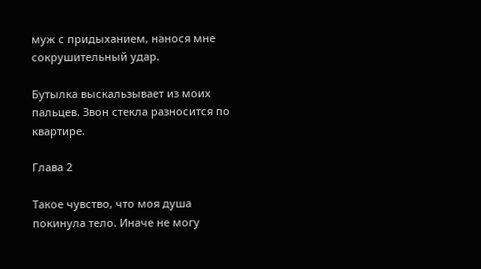муж с придыханием, нанося мне сокрушительный удар.

Бутылка выскальзывает из моих пальцев. Звон стекла разносится по квартире.

Глава 2

Такое чувство, что моя душа покинула тело. Иначе не могу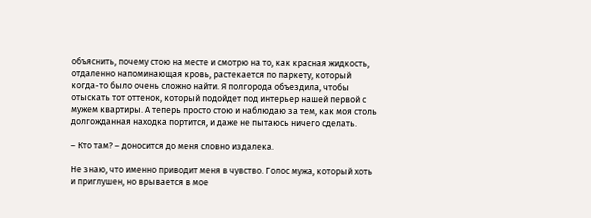объяснить, почему стою на месте и смотрю на то, как красная жидкость, отдаленно напоминающая кровь, растекается по паркету, который когда-то было очень сложно найти. Я полгорода объездила, чтобы отыскать тот оттенок, который подойдет под интерьер нашей первой с мужем квартиры. А теперь просто стою и наблюдаю за тем, как моя столь долгожданная находка портится, и даже не пытаюсь ничего сделать.

– Кто там? – доносится до меня словно издалека.

Не знаю, что именно приводит меня в чувство. Голос мужа, который хоть и приглушен, но врывается в мое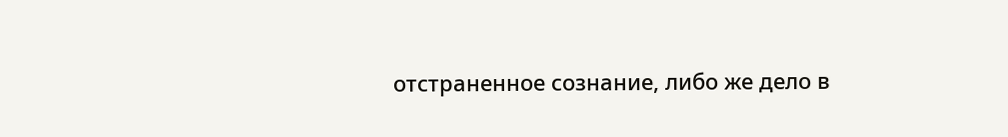отстраненное сознание, либо же дело в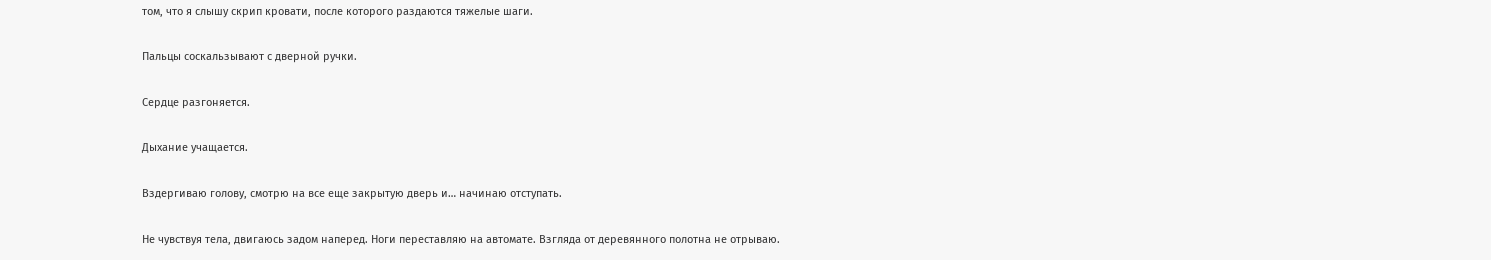том, что я слышу скрип кровати, после которого раздаются тяжелые шаги.

Пальцы соскальзывают с дверной ручки.

Сердце разгоняется.

Дыхание учащается.

Вздергиваю голову, смотрю на все еще закрытую дверь и… начинаю отступать.

Не чувствуя тела, двигаюсь задом наперед. Ноги переставляю на автомате. Взгляда от деревянного полотна не отрываю.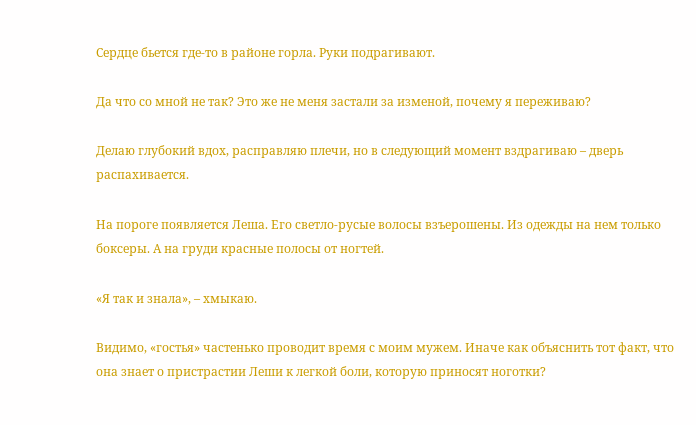Сердце бьется где-то в районе горла. Руки подрагивают.

Да что со мной не так? Это же не меня застали за изменой, почему я переживаю?

Делаю глубокий вдох, расправляю плечи, но в следующий момент вздрагиваю – дверь распахивается.

На пороге появляется Леша. Его светло-русые волосы взъерошены. Из одежды на нем только боксеры. А на груди красные полосы от ногтей.

«Я так и знала», – хмыкаю.

Видимо, «гостья» частенько проводит время с моим мужем. Иначе как объяснить тот факт, что она знает о пристрастии Леши к легкой боли, которую приносят ноготки?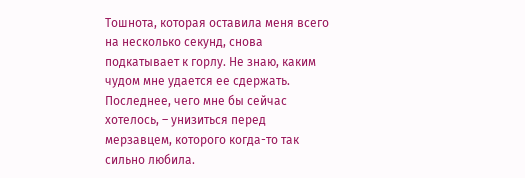Тошнота, которая оставила меня всего на несколько секунд, снова подкатывает к горлу. Не знаю, каким чудом мне удается ее сдержать. Последнее, чего мне бы сейчас хотелось, – унизиться перед мерзавцем, которого когда-то так сильно любила.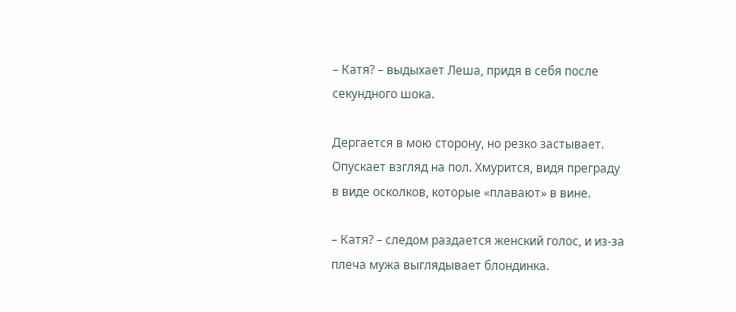– Катя? – выдыхает Леша, придя в себя после секундного шока.

Дергается в мою сторону, но резко застывает. Опускает взгляд на пол. Хмурится, видя преграду в виде осколков, которые «плавают» в вине.

– Катя? – следом раздается женский голос, и из-за плеча мужа выглядывает блондинка.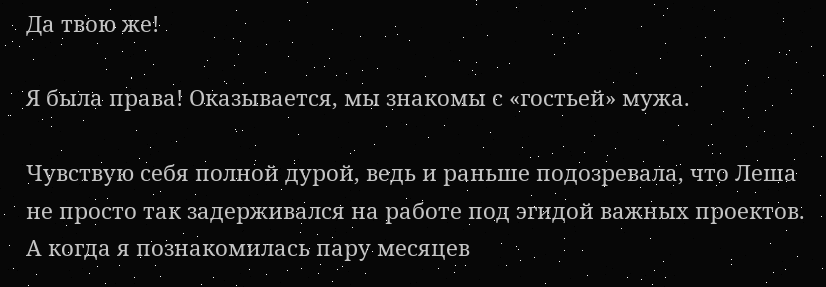Да твою же!

Я была права! Оказывается, мы знакомы с «гостьей» мужа.

Чувствую себя полной дурой, ведь и раньше подозревала, что Леша не просто так задерживался на работе под эгидой важных проектов. А когда я познакомилась пару месяцев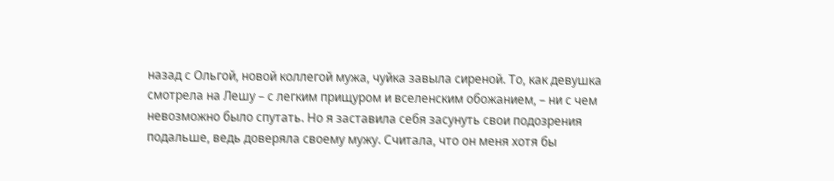назад с Ольгой, новой коллегой мужа, чуйка завыла сиреной. То, как девушка смотрела на Лешу – с легким прищуром и вселенским обожанием, – ни с чем невозможно было спутать. Но я заставила себя засунуть свои подозрения подальше, ведь доверяла своему мужу. Считала, что он меня хотя бы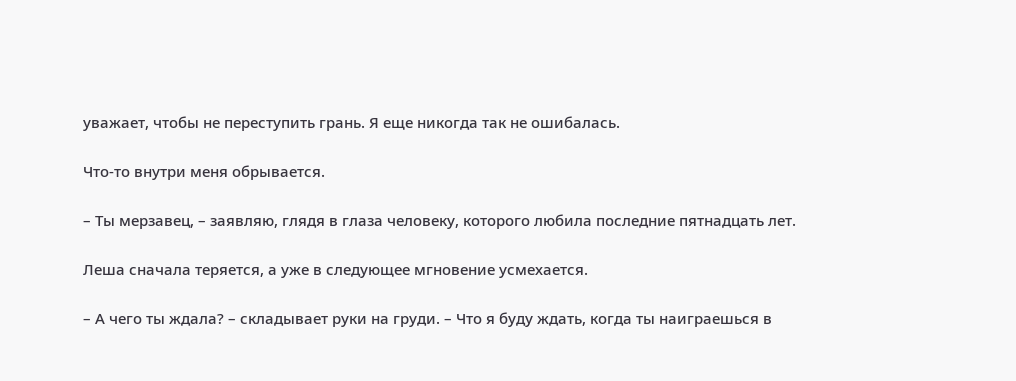уважает, чтобы не переступить грань. Я еще никогда так не ошибалась.

Что-то внутри меня обрывается.

– Ты мерзавец, – заявляю, глядя в глаза человеку, которого любила последние пятнадцать лет.

Леша сначала теряется, а уже в следующее мгновение усмехается.

– А чего ты ждала? – складывает руки на груди. – Что я буду ждать, когда ты наиграешься в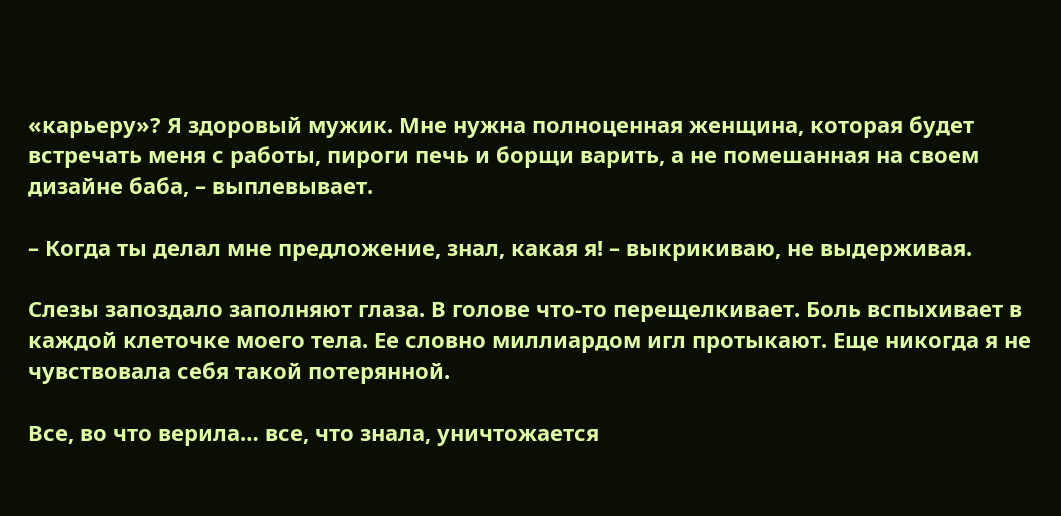«карьеру»? Я здоровый мужик. Мне нужна полноценная женщина, которая будет встречать меня с работы, пироги печь и борщи варить, а не помешанная на своем дизайне баба, – выплевывает.

– Когда ты делал мне предложение, знал, какая я! – выкрикиваю, не выдерживая.

Слезы запоздало заполняют глаза. В голове что-то перещелкивает. Боль вспыхивает в каждой клеточке моего тела. Ее словно миллиардом игл протыкают. Еще никогда я не чувствовала себя такой потерянной.

Все, во что верила… все, что знала, уничтожается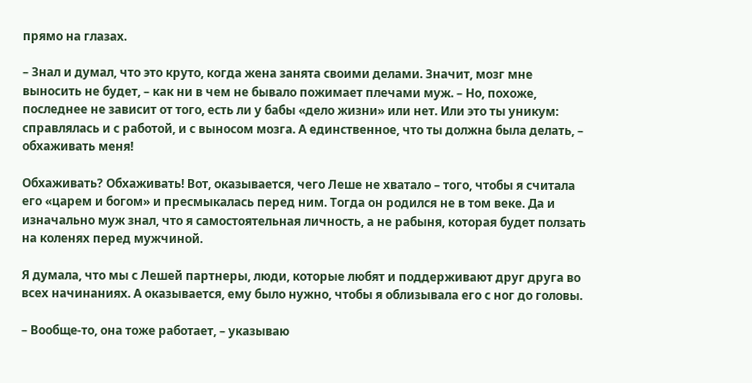прямо на глазах.

– Знал и думал, что это круто, когда жена занята своими делами. Значит, мозг мне выносить не будет, – как ни в чем не бывало пожимает плечами муж. – Но, похоже, последнее не зависит от того, есть ли у бабы «дело жизни» или нет. Или это ты уникум: справлялась и с работой, и с выносом мозга. А единственное, что ты должна была делать, – обхаживать меня!

Обхаживать? Обхаживать! Вот, оказывается, чего Леше не хватало – того, чтобы я считала его «царем и богом» и пресмыкалась перед ним. Тогда он родился не в том веке. Да и изначально муж знал, что я самостоятельная личность, а не рабыня, которая будет ползать на коленях перед мужчиной.

Я думала, что мы с Лешей партнеры, люди, которые любят и поддерживают друг друга во всех начинаниях. А оказывается, ему было нужно, чтобы я облизывала его с ног до головы.

– Вообще-то, она тоже работает, – указываю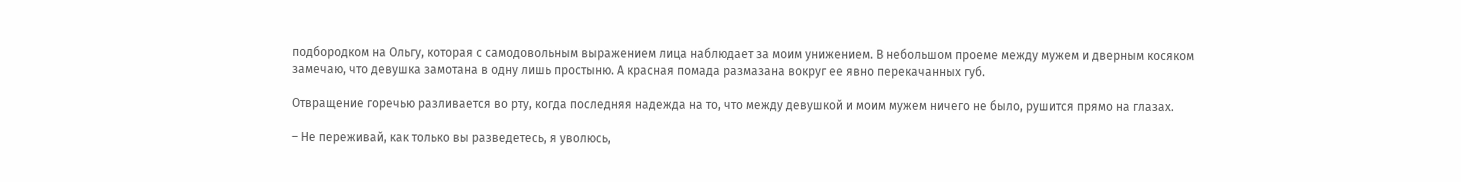подбородком на Ольгу, которая с самодовольным выражением лица наблюдает за моим унижением. В небольшом проеме между мужем и дверным косяком замечаю, что девушка замотана в одну лишь простыню. А красная помада размазана вокруг ее явно перекачанных губ.

Отвращение горечью разливается во рту, когда последняя надежда на то, что между девушкой и моим мужем ничего не было, рушится прямо на глазах.

– Не переживай, как только вы разведетесь, я уволюсь,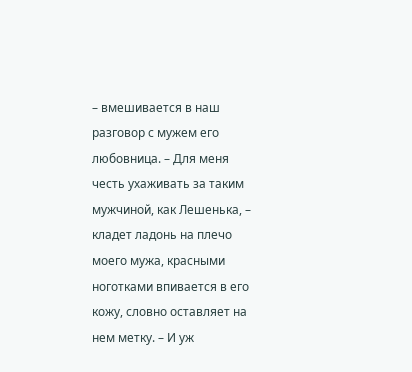– вмешивается в наш разговор с мужем его любовница. – Для меня честь ухаживать за таким мужчиной, как Лешенька, – кладет ладонь на плечо моего мужа, красными ноготками впивается в его кожу, словно оставляет на нем метку. – И уж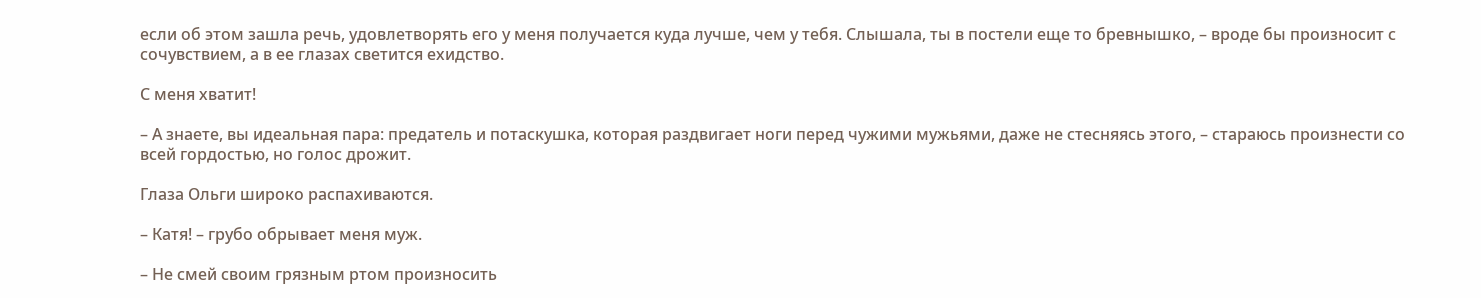если об этом зашла речь, удовлетворять его у меня получается куда лучше, чем у тебя. Слышала, ты в постели еще то бревнышко, – вроде бы произносит с сочувствием, а в ее глазах светится ехидство.

С меня хватит!

– А знаете, вы идеальная пара: предатель и потаскушка, которая раздвигает ноги перед чужими мужьями, даже не стесняясь этого, – стараюсь произнести со всей гордостью, но голос дрожит.

Глаза Ольги широко распахиваются.

– Катя! – грубо обрывает меня муж.

– Не смей своим грязным ртом произносить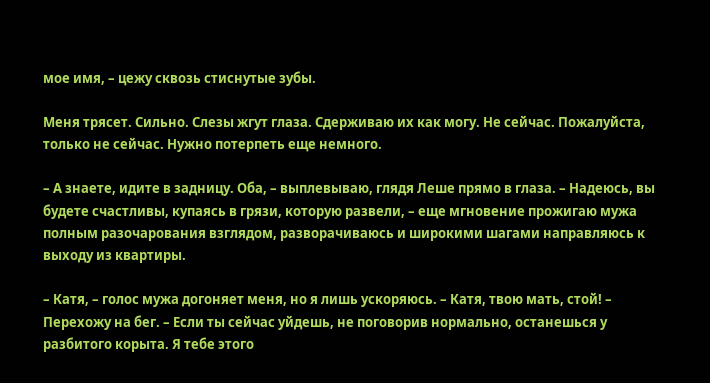мое имя, – цежу сквозь стиснутые зубы.

Меня трясет. Сильно. Слезы жгут глаза. Сдерживаю их как могу. Не сейчас. Пожалуйста, только не сейчас. Нужно потерпеть еще немного.

– А знаете, идите в задницу. Оба, – выплевываю, глядя Леше прямо в глаза. – Надеюсь, вы будете счастливы, купаясь в грязи, которую развели, – еще мгновение прожигаю мужа полным разочарования взглядом, разворачиваюсь и широкими шагами направляюсь к выходу из квартиры.

– Катя, – голос мужа догоняет меня, но я лишь ускоряюсь. – Катя, твою мать, стой! – Перехожу на бег. – Если ты сейчас уйдешь, не поговорив нормально, останешься у разбитого корыта. Я тебе этого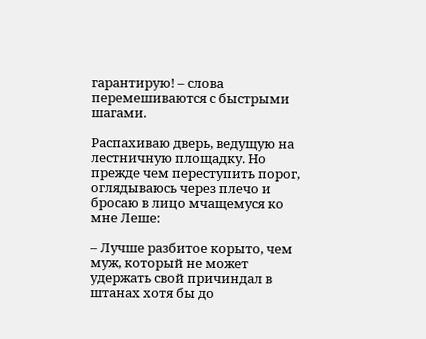гарантирую! – слова перемешиваются с быстрыми шагами.

Распахиваю дверь, ведущую на лестничную площадку. Но прежде чем переступить порог, оглядываюсь через плечо и бросаю в лицо мчащемуся ко мне Леше:

– Лучше разбитое корыто, чем муж, который не может удержать свой причиндал в штанах хотя бы до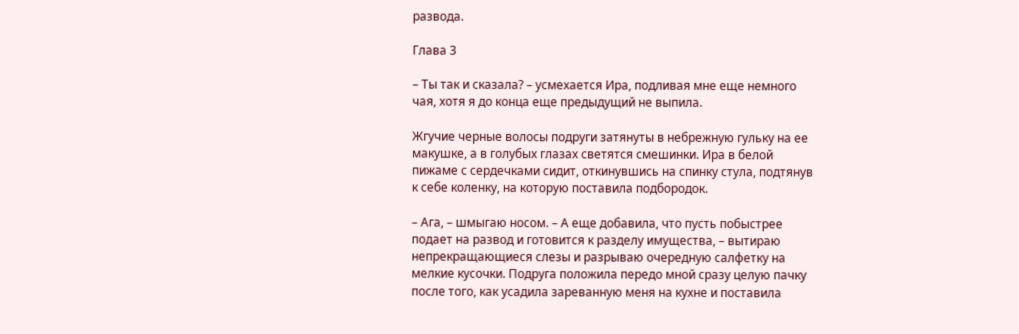развода.

Глава 3

– Ты так и сказала? – усмехается Ира, подливая мне еще немного чая, хотя я до конца еще предыдущий не выпила.

Жгучие черные волосы подруги затянуты в небрежную гульку на ее макушке, а в голубых глазах светятся смешинки. Ира в белой пижаме с сердечками сидит, откинувшись на спинку стула, подтянув к себе коленку, на которую поставила подбородок.

– Ага, – шмыгаю носом. – А еще добавила, что пусть побыстрее подает на развод и готовится к разделу имущества, – вытираю непрекращающиеся слезы и разрываю очередную салфетку на мелкие кусочки. Подруга положила передо мной сразу целую пачку после того, как усадила зареванную меня на кухне и поставила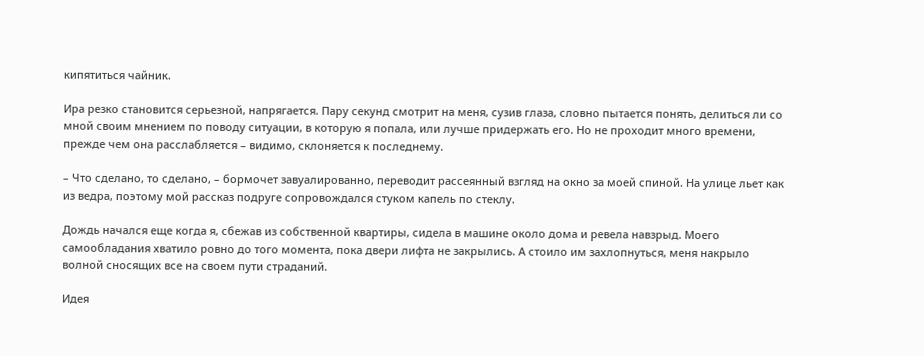кипятиться чайник.

Ира резко становится серьезной, напрягается. Пару секунд смотрит на меня, сузив глаза, словно пытается понять, делиться ли со мной своим мнением по поводу ситуации, в которую я попала, или лучше придержать его. Но не проходит много времени, прежде чем она расслабляется – видимо, склоняется к последнему.

– Что сделано, то сделано, – бормочет завуалированно, переводит рассеянный взгляд на окно за моей спиной. На улице льет как из ведра, поэтому мой рассказ подруге сопровождался стуком капель по стеклу.

Дождь начался еще когда я, сбежав из собственной квартиры, сидела в машине около дома и ревела навзрыд. Моего самообладания хватило ровно до того момента, пока двери лифта не закрылись. А стоило им захлопнуться, меня накрыло волной сносящих все на своем пути страданий.

Идея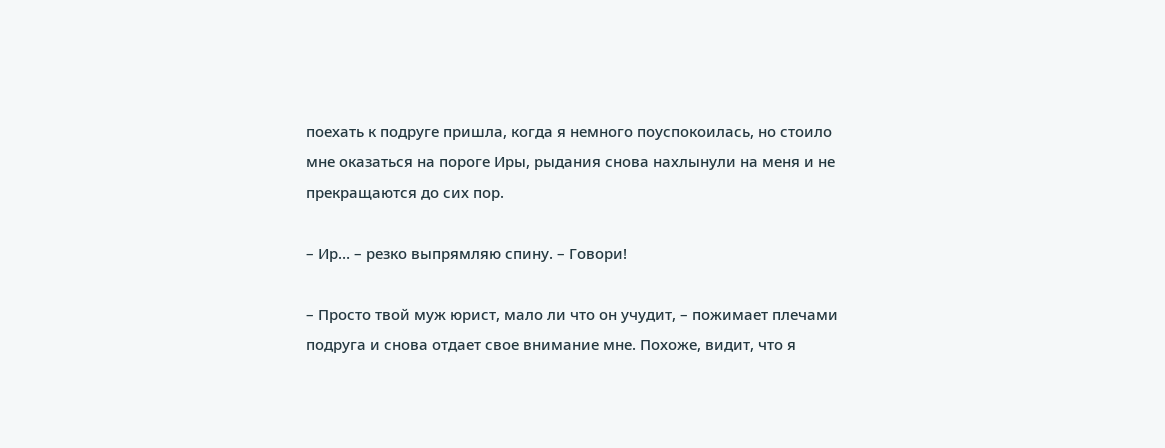поехать к подруге пришла, когда я немного поуспокоилась, но стоило мне оказаться на пороге Иры, рыдания снова нахлынули на меня и не прекращаются до сих пор.

– Ир… – резко выпрямляю спину. – Говори!

– Просто твой муж юрист, мало ли что он учудит, – пожимает плечами подруга и снова отдает свое внимание мне. Похоже, видит, что я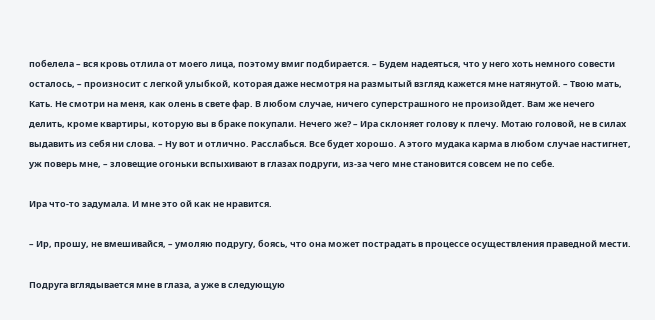побелела – вся кровь отлила от моего лица, поэтому вмиг подбирается. – Будем надеяться, что у него хоть немного совести осталось, – произносит с легкой улыбкой, которая даже несмотря на размытый взгляд кажется мне натянутой. – Твою мать, Кать. Не смотри на меня, как олень в свете фар. В любом случае, ничего суперстрашного не произойдет. Вам же нечего делить, кроме квартиры, которую вы в браке покупали. Нечего же? – Ира склоняет голову к плечу. Мотаю головой, не в силах выдавить из себя ни слова. – Ну вот и отлично. Расслабься. Все будет хорошо. А этого мудака карма в любом случае настигнет, уж поверь мне, – зловещие огоньки вспыхивают в глазах подруги, из-за чего мне становится совсем не по себе.

Ира что-то задумала. И мне это ой как не нравится.

– Ир, прошу, не вмешивайся, – умоляю подругу, боясь, что она может пострадать в процессе осуществления праведной мести.

Подруга вглядывается мне в глаза, а уже в следующую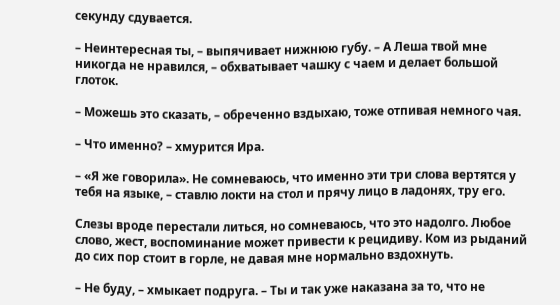секунду сдувается.

– Неинтересная ты, – выпячивает нижнюю губу. – А Леша твой мне никогда не нравился, – обхватывает чашку с чаем и делает большой глоток.

– Можешь это сказать, – обреченно вздыхаю, тоже отпивая немного чая.

– Что именно? – хмурится Ира.

– «Я же говорила». Не сомневаюсь, что именно эти три слова вертятся у тебя на языке, – ставлю локти на стол и прячу лицо в ладонях, тру его.

Слезы вроде перестали литься, но сомневаюсь, что это надолго. Любое слово, жест, воспоминание может привести к рецидиву. Ком из рыданий до сих пор стоит в горле, не давая мне нормально вздохнуть.

– Не буду, – хмыкает подруга. – Ты и так уже наказана за то, что не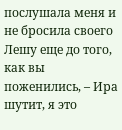послушала меня и не бросила своего Лешу еще до того, как вы поженились, – Ира шутит, я это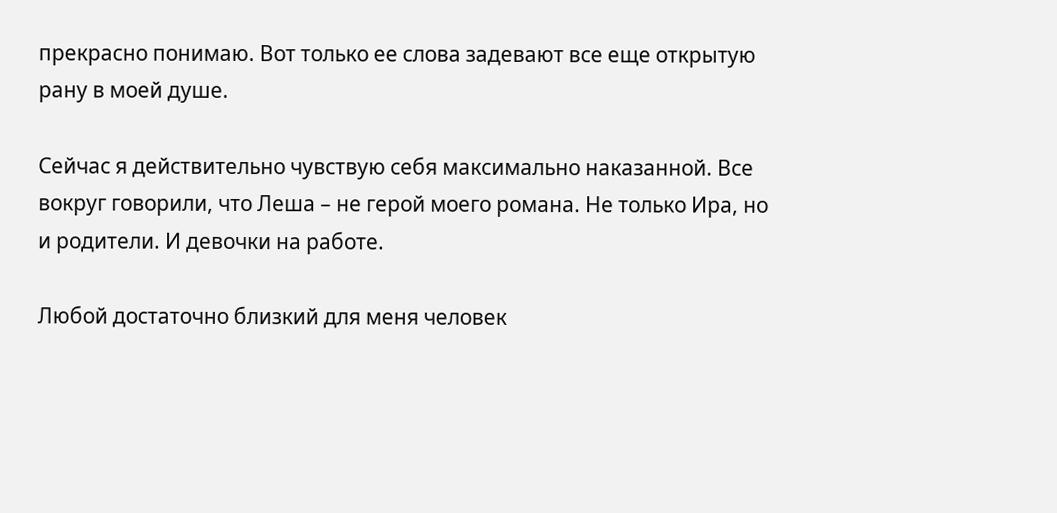прекрасно понимаю. Вот только ее слова задевают все еще открытую рану в моей душе.

Сейчас я действительно чувствую себя максимально наказанной. Все вокруг говорили, что Леша – не герой моего романа. Не только Ира, но и родители. И девочки на работе.

Любой достаточно близкий для меня человек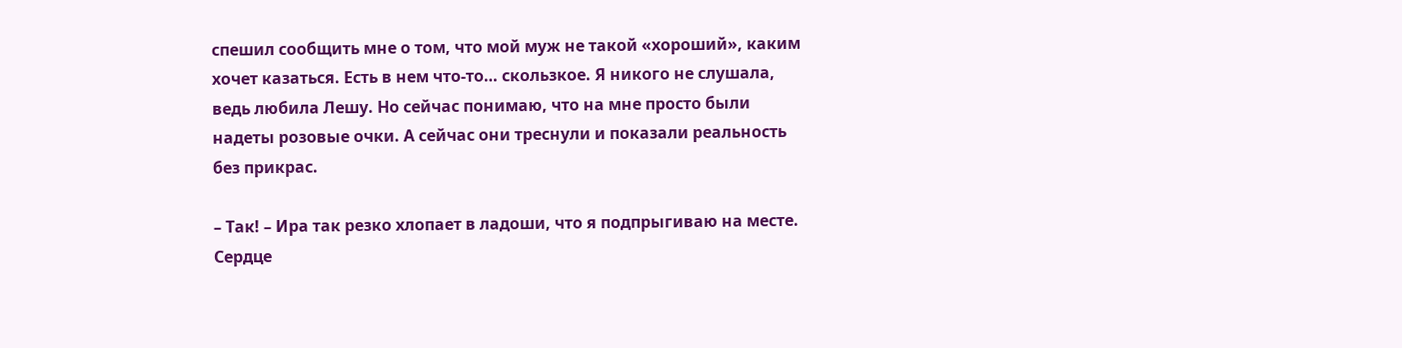спешил сообщить мне о том, что мой муж не такой «хороший», каким хочет казаться. Есть в нем что-то… скользкое. Я никого не слушала, ведь любила Лешу. Но сейчас понимаю, что на мне просто были надеты розовые очки. А сейчас они треснули и показали реальность без прикрас.

– Так! – Ира так резко хлопает в ладоши, что я подпрыгиваю на месте. Сердце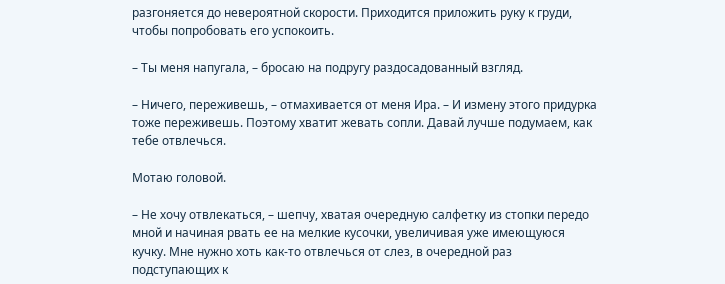разгоняется до невероятной скорости. Приходится приложить руку к груди, чтобы попробовать его успокоить.

– Ты меня напугала, – бросаю на подругу раздосадованный взгляд.

– Ничего, переживешь, – отмахивается от меня Ира. – И измену этого придурка тоже переживешь. Поэтому хватит жевать сопли. Давай лучше подумаем, как тебе отвлечься.

Мотаю головой.

– Не хочу отвлекаться, – шепчу, хватая очередную салфетку из стопки передо мной и начиная рвать ее на мелкие кусочки, увеличивая уже имеющуюся кучку. Мне нужно хоть как-то отвлечься от слез, в очередной раз подступающих к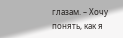глазам. – Хочу понять, как я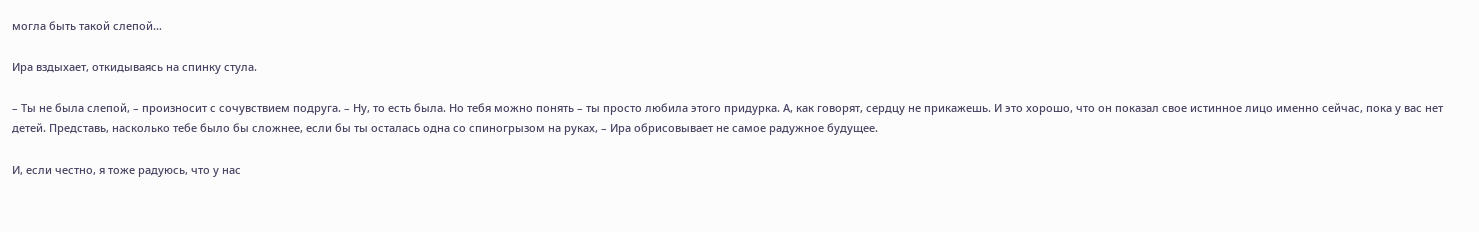могла быть такой слепой…

Ира вздыхает, откидываясь на спинку стула.

– Ты не была слепой, – произносит с сочувствием подруга. – Ну, то есть была. Но тебя можно понять – ты просто любила этого придурка. А, как говорят, сердцу не прикажешь. И это хорошо, что он показал свое истинное лицо именно сейчас, пока у вас нет детей. Представь, насколько тебе было бы сложнее, если бы ты осталась одна со спиногрызом на руках, – Ира обрисовывает не самое радужное будущее.

И, если честно, я тоже радуюсь, что у нас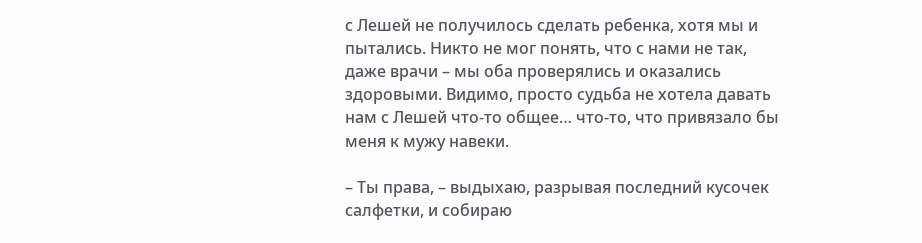с Лешей не получилось сделать ребенка, хотя мы и пытались. Никто не мог понять, что с нами не так, даже врачи – мы оба проверялись и оказались здоровыми. Видимо, просто судьба не хотела давать нам с Лешей что-то общее… что-то, что привязало бы меня к мужу навеки.

– Ты права, – выдыхаю, разрывая последний кусочек салфетки, и собираю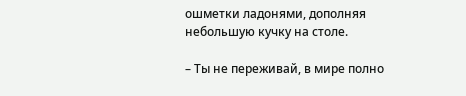ошметки ладонями, дополняя небольшую кучку на столе.

– Ты не переживай, в мире полно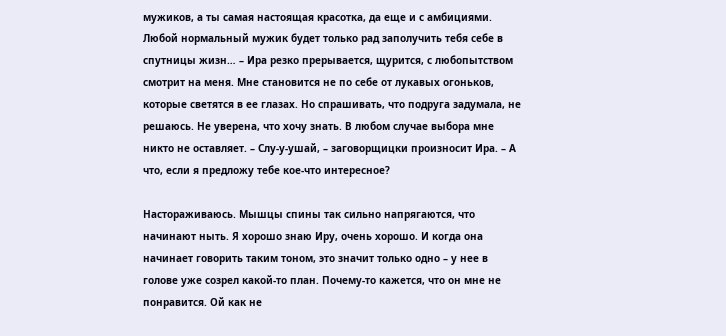мужиков, а ты самая настоящая красотка, да еще и с амбициями. Любой нормальный мужик будет только рад заполучить тебя себе в спутницы жизн… – Ира резко прерывается, щурится, с любопытством смотрит на меня. Мне становится не по себе от лукавых огоньков, которые светятся в ее глазах. Но спрашивать, что подруга задумала, не решаюсь. Не уверена, что хочу знать. В любом случае выбора мне никто не оставляет. – Слу-у-ушай, – заговорщицки произносит Ира. – А что, если я предложу тебе кое-что интересное?

Настораживаюсь. Мышцы спины так сильно напрягаются, что начинают ныть. Я хорошо знаю Иру, очень хорошо. И когда она начинает говорить таким тоном, это значит только одно – у нее в голове уже созрел какой-то план. Почему-то кажется, что он мне не понравится. Ой как не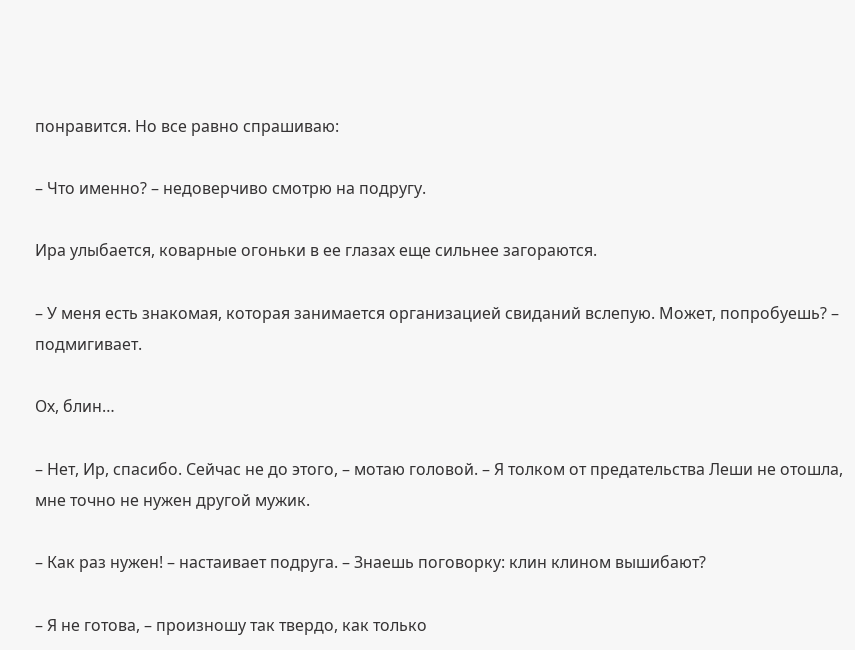понравится. Но все равно спрашиваю:

– Что именно? – недоверчиво смотрю на подругу.

Ира улыбается, коварные огоньки в ее глазах еще сильнее загораются.

– У меня есть знакомая, которая занимается организацией свиданий вслепую. Может, попробуешь? – подмигивает.

Ох, блин…

– Нет, Ир, спасибо. Сейчас не до этого, – мотаю головой. – Я толком от предательства Леши не отошла, мне точно не нужен другой мужик.

– Как раз нужен! – настаивает подруга. – Знаешь поговорку: клин клином вышибают?

– Я не готова, – произношу так твердо, как только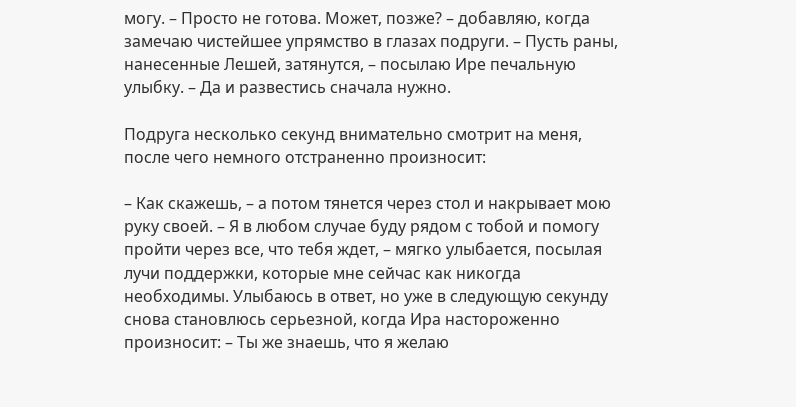могу. – Просто не готова. Может, позже? – добавляю, когда замечаю чистейшее упрямство в глазах подруги. – Пусть раны, нанесенные Лешей, затянутся, – посылаю Ире печальную улыбку. – Да и развестись сначала нужно.

Подруга несколько секунд внимательно смотрит на меня, после чего немного отстраненно произносит:

– Как скажешь, – а потом тянется через стол и накрывает мою руку своей. – Я в любом случае буду рядом с тобой и помогу пройти через все, что тебя ждет, – мягко улыбается, посылая лучи поддержки, которые мне сейчас как никогда необходимы. Улыбаюсь в ответ, но уже в следующую секунду снова становлюсь серьезной, когда Ира настороженно произносит: – Ты же знаешь, что я желаю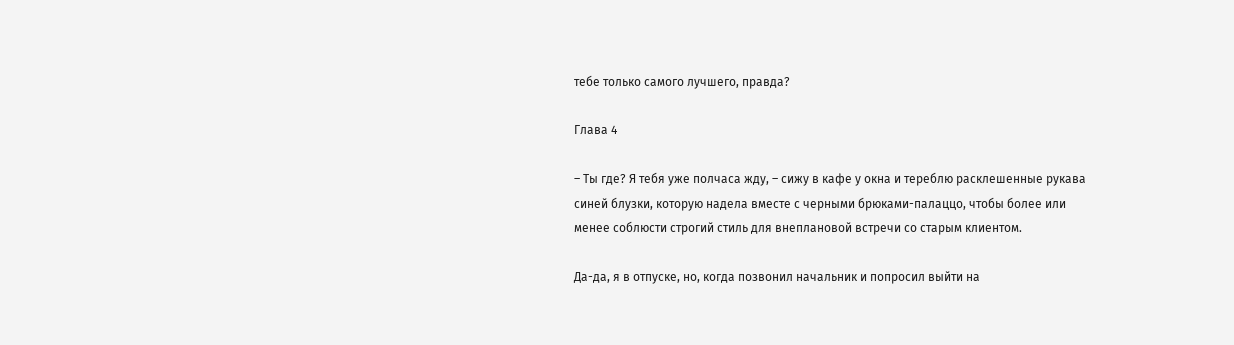тебе только самого лучшего, правда?

Глава 4

– Ты где? Я тебя уже полчаса жду, – сижу в кафе у окна и тереблю расклешенные рукава синей блузки, которую надела вместе с черными брюками-палаццо, чтобы более или менее соблюсти строгий стиль для внеплановой встречи со старым клиентом.

Да-да, я в отпуске, но, когда позвонил начальник и попросил выйти на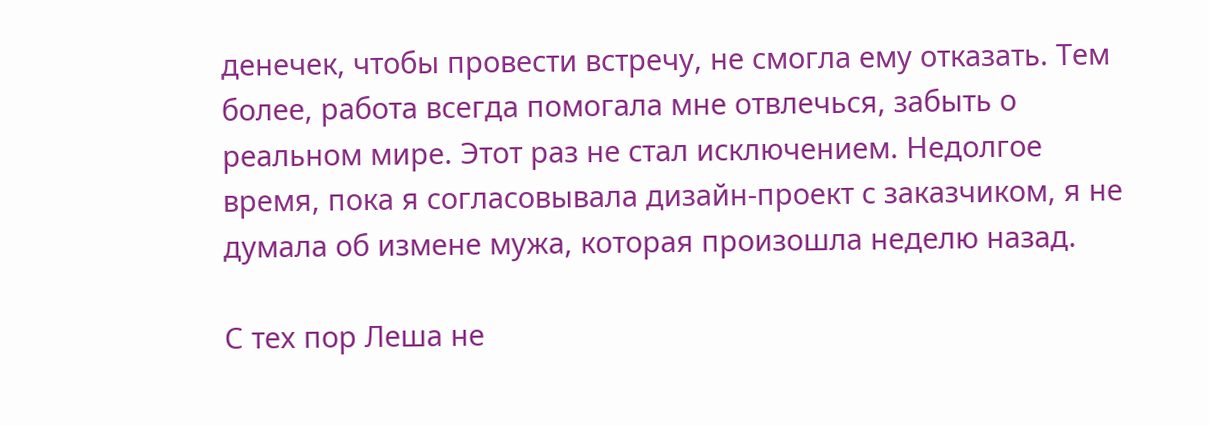денечек, чтобы провести встречу, не смогла ему отказать. Тем более, работа всегда помогала мне отвлечься, забыть о реальном мире. Этот раз не стал исключением. Недолгое время, пока я согласовывала дизайн-проект с заказчиком, я не думала об измене мужа, которая произошла неделю назад.

С тех пор Леша не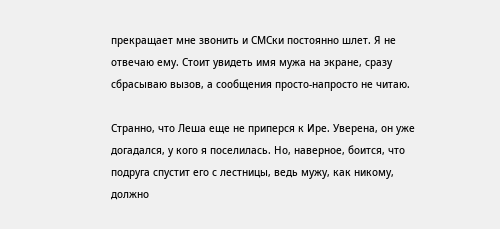прекращает мне звонить и СМСки постоянно шлет. Я не отвечаю ему. Стоит увидеть имя мужа на экране, сразу сбрасываю вызов, а сообщения просто-напросто не читаю.

Странно, что Леша еще не приперся к Ире. Уверена, он уже догадался, у кого я поселилась. Но, наверное, боится, что подруга спустит его с лестницы, ведь мужу, как никому, должно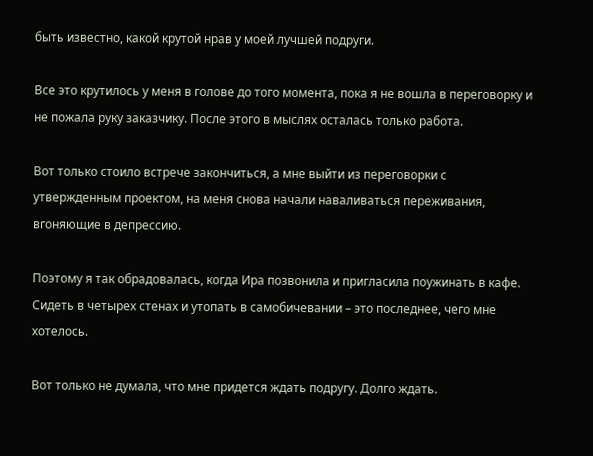быть известно, какой крутой нрав у моей лучшей подруги.

Все это крутилось у меня в голове до того момента, пока я не вошла в переговорку и не пожала руку заказчику. После этого в мыслях осталась только работа.

Вот только стоило встрече закончиться, а мне выйти из переговорки с утвержденным проектом, на меня снова начали наваливаться переживания, вгоняющие в депрессию.

Поэтому я так обрадовалась, когда Ира позвонила и пригласила поужинать в кафе. Сидеть в четырех стенах и утопать в самобичевании – это последнее, чего мне хотелось.

Вот только не думала, что мне придется ждать подругу. Долго ждать.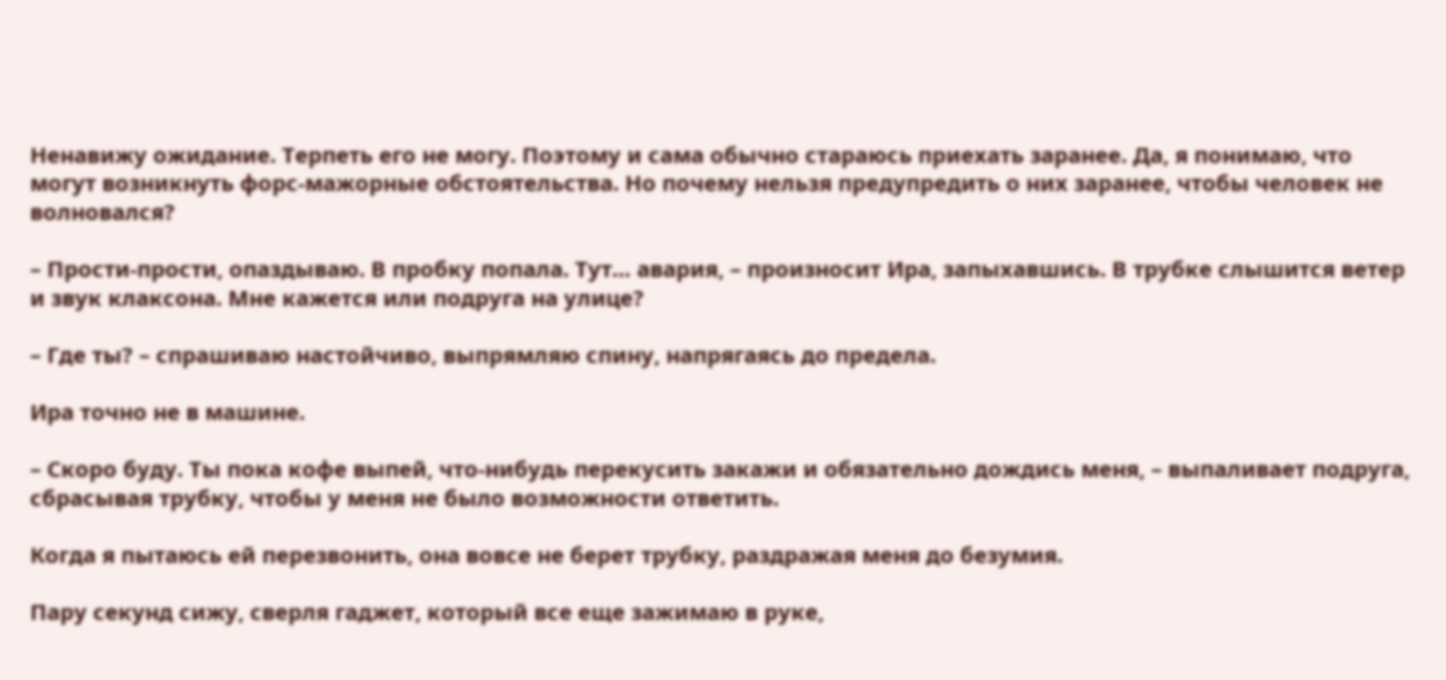Ненавижу ожидание. Терпеть его не могу. Поэтому и сама обычно стараюсь приехать заранее. Да, я понимаю, что могут возникнуть форс-мажорные обстоятельства. Но почему нельзя предупредить о них заранее, чтобы человек не волновался?

– Прости-прости, опаздываю. В пробку попала. Тут… авария, – произносит Ира, запыхавшись. В трубке слышится ветер и звук клаксона. Мне кажется или подруга на улице?

– Где ты? – спрашиваю настойчиво, выпрямляю спину, напрягаясь до предела.

Ира точно не в машине.

– Скоро буду. Ты пока кофе выпей, что-нибудь перекусить закажи и обязательно дождись меня, – выпаливает подруга, сбрасывая трубку, чтобы у меня не было возможности ответить.

Когда я пытаюсь ей перезвонить, она вовсе не берет трубку, раздражая меня до безумия.

Пару секунд сижу, сверля гаджет, который все еще зажимаю в руке,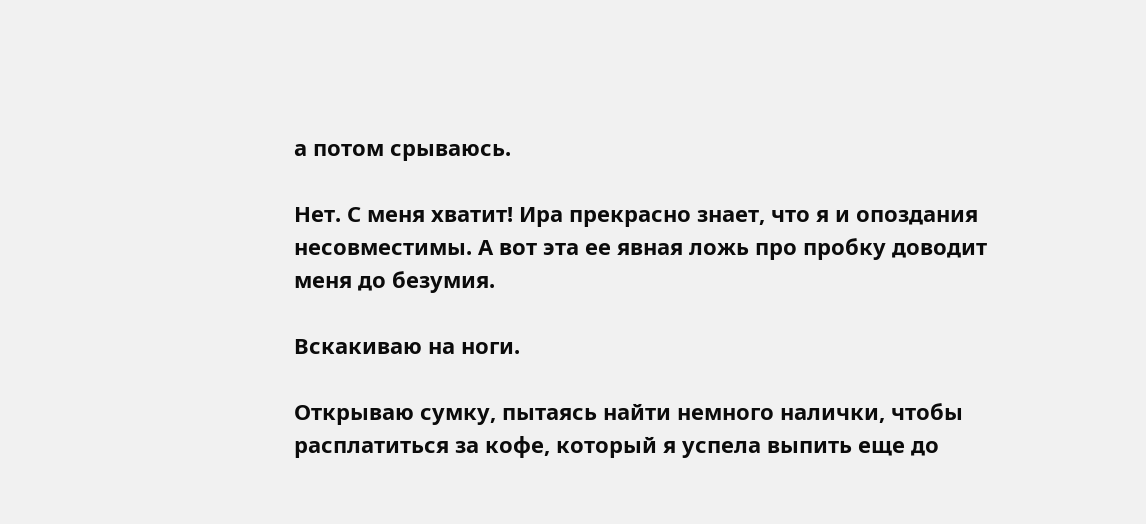а потом срываюсь.

Нет. С меня хватит! Ира прекрасно знает, что я и опоздания несовместимы. А вот эта ее явная ложь про пробку доводит меня до безумия.

Вскакиваю на ноги.

Открываю сумку, пытаясь найти немного налички, чтобы расплатиться за кофе, который я успела выпить еще до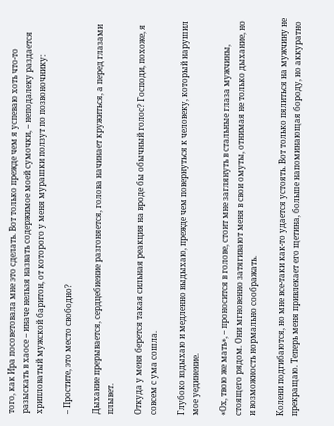того, как Ира посоветовала мне это сделать. Вот только прежде чем я успеваю хоть что-то разыскать в хаосе – иначе нельзя назвать содержимое моей сумочки, – неподалеку раздается хрипловатый мужской баритон, от которого у меня мурашки ползут по позвоночнику:

– Простите, это место свободно?

Дыхание прерывается, сердцебиение разгоняется, голова начинает кружиться, а перед глазами плывет.

Откуда у меня берется такая сильная реакция на вроде бы обычный голос? Господи, похоже, я совсем с ума сошла.

Глубоко вздыхаю и медленно выдыхаю, прежде чем повернуться к человеку, который нарушил мое уединение.

«Ох, твою же мать», – проносится в голове, стоит мне заглянуть в стальные глаза мужчины, стоящего рядом. Они мгновенно затягивают меня в свои омуты, отнимая не только дыхание, но и возможность нормально соображать.

Колени подгибаются, но мне все-таки как-то удается устоять. Вот только пялиться на мужчину не прекращаю. Теперь меня привлекает его щетина, больше напоминающая бороду, но аккуратно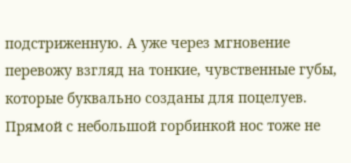подстриженную. А уже через мгновение перевожу взгляд на тонкие, чувственные губы, которые буквально созданы для поцелуев. Прямой с небольшой горбинкой нос тоже не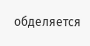обделяется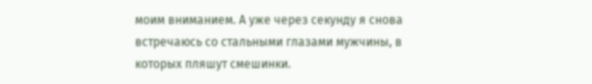моим вниманием. А уже через секунду я снова встречаюсь со стальными глазами мужчины, в которых пляшут смешинки.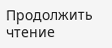Продолжить чтение